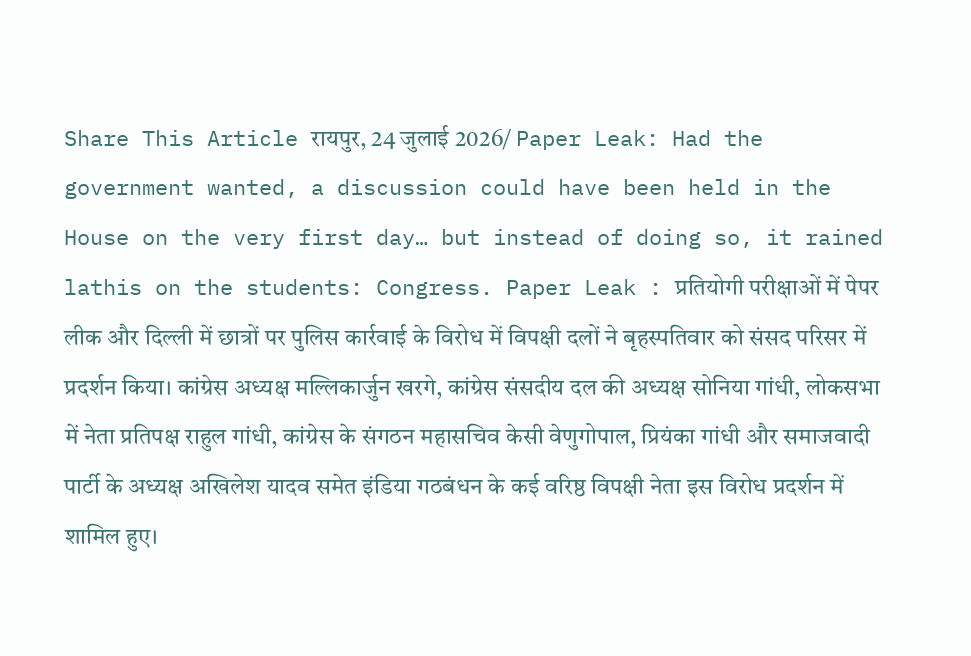Share This Article रायपुर, 24 जुलाई 2026/ Paper Leak: Had the government wanted, a discussion could have been held in the House on the very first day… but instead of doing so, it rained lathis on the students: Congress. Paper Leak : प्रतियोगी परीक्षाओं में पेपर लीक और दिल्ली में छात्रों पर पुलिस कार्रवाई के विरोध में विपक्षी दलों ने बृहस्पतिवार को संसद परिसर में प्रदर्शन किया। कांग्रेस अध्यक्ष मल्लिकार्जुन खरगे, कांग्रेस संसदीय दल की अध्यक्ष सोनिया गांधी, लोकसभा में नेता प्रतिपक्ष राहुल गांधी, कांग्रेस के संगठन महासचिव केसी वेणुगोपाल, प्रियंका गांधी और समाजवादी पार्टी के अध्यक्ष अखिलेश यादव समेत इंडिया गठबंधन के कई वरिष्ठ विपक्षी नेता इस विरोध प्रदर्शन में शामिल हुए।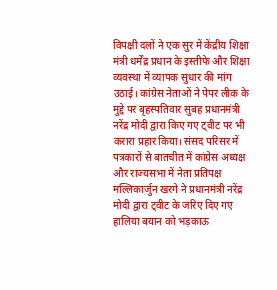विपक्षी दलों ने एक सुर में केंद्रीय शिक्षा मंत्री धर्मेंद्र प्रधान के इस्तीफे और शिक्षा व्यवस्था में व्यापक सुधार की मांग उठाई। कांग्रेस नेताओं ने पेपर लीक के मुद्दे पर बृहस्पतिवार सुबह प्रधानमंत्री नरेंद्र मोदी द्वारा किए गए ट्वीट पर भी करारा प्रहार किया। संसद परिसर में पत्रकारों से बातचीत में कांग्रेस अध्यक्ष और राज्यसभा में नेता प्रतिपक्ष मल्लिकार्जुन खरगे ने प्रधानमंत्री नरेंद्र मोदी द्वारा ट्वीट के जरिए दिए गए हालिया बयान को भड़काऊ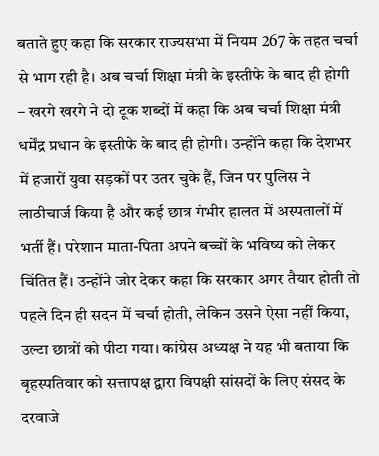बताते हुए कहा कि सरकार राज्यसभा में नियम 267 के तहत चर्चा से भाग रही है। अब चर्चा शिक्षा मंत्री के इस्तीफे के बाद ही होगी – खरगे खरगे ने दो टूक शब्दों में कहा कि अब चर्चा शिक्षा मंत्री धर्मेंद्र प्रधान के इस्तीफे के बाद ही होगी। उन्होंने कहा कि देशभर में हजारों युवा सड़कों पर उतर चुके हैं, जिन पर पुलिस ने लाठीचार्ज किया है और कई छात्र गंभीर हालत में अस्पतालों में भर्ती हैं। परेशान माता-पिता अपने बच्चों के भविष्य को लेकर चिंतित हैं। उन्होंने जोर देकर कहा कि सरकार अगर तैयार होती तो पहले दिन ही सदन में चर्चा होती, लेकिन उसने ऐसा नहीं किया, उल्टा छात्रों को पीटा गया। कांग्रेस अध्यक्ष ने यह भी बताया कि बृहस्पतिवार को सत्तापक्ष द्वारा विपक्षी सांसदों के लिए संसद के दरवाजे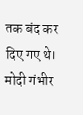तक बंद कर दिए गए थे। मोदी गंभीर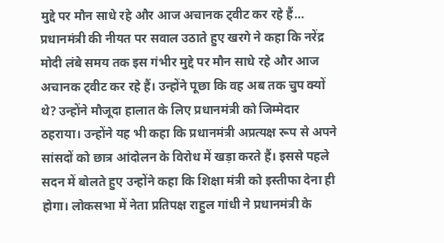मुद्दे पर मौन साधे रहे और आज अचानक ट्वीट कर रहे हैं… प्रधानमंत्री की नीयत पर सवाल उठाते हुए खरगे ने कहा कि नरेंद्र मोदी लंबे समय तक इस गंभीर मुद्दे पर मौन साधे रहे और आज अचानक ट्वीट कर रहे हैं। उन्होंने पूछा कि वह अब तक चुप क्यों थे? उन्होंने मौजूदा हालात के लिए प्रधानमंत्री को जिम्मेदार ठहराया। उन्होंने यह भी कहा कि प्रधानमंत्री अप्रत्यक्ष रूप से अपने सांसदों को छात्र आंदोलन के विरोध में खड़ा करते हैं। इससे पहले सदन में बोलते हुए उन्होंने कहा कि शिक्षा मंत्री को इस्तीफा देना ही होगा। लोकसभा में नेता प्रतिपक्ष राहुल गांधी ने प्रधानमंत्री के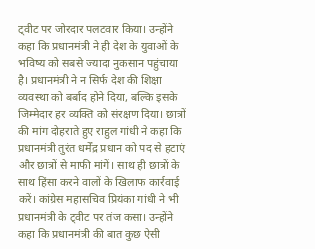ट्वीट पर जोरदार पलटवार किया। उन्होंने कहा कि प्रधानमंत्री ने ही देश के युवाओं के भविष्य को सबसे ज्यादा नुकसान पहुंचाया है। प्रधानमंत्री ने न सिर्फ देश की शिक्षा व्यवस्था को बर्बाद होने दिया, बल्कि इसके जिम्मेदार हर व्यक्ति को संरक्षण दिया। छात्रों की मांग दोहराते हुए राहुल गांधी ने कहा कि प्रधानमंत्री तुरंत धर्मेंद्र प्रधान को पद से हटाएं और छात्रों से माफी मांगें। साथ ही छात्रों के साथ हिंसा करने वालों के खिलाफ कार्रवाई करें। कांग्रेस महासचिव प्रियंका गांधी ने भी प्रधानमंत्री के ट्वीट पर तंज कसा। उन्होंने कहा कि प्रधानमंत्री की बात कुछ ऐसी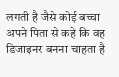लगती है जैसे कोई बच्चा अपने पिता से कहे कि वह डिजाइनर बनना चाहता है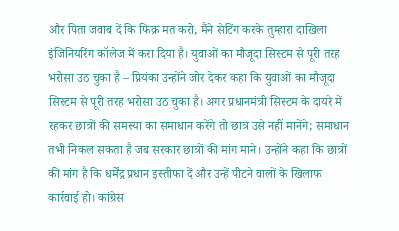और पिता जवाब दें कि फिक्र मत करो, मैंने सेटिंग करके तुम्हारा दाखिला इंजिनियरिंग कॉलेज में करा दिया है। युवाओं का मौजूदा सिस्टम से पूरी तरह भरोसा उठ चुका है – प्रियंका उन्होंने जोर देकर कहा कि युवाओं का मौजूदा सिस्टम से पूरी तरह भरोसा उठ चुका है। अगर प्रधानमंत्री सिस्टम के दायरे में रहकर छात्रों की समस्या का समाधान करेंगे तो छात्र उसे नहीं मानेंगे; समाधान तभी निकल सकता है जब सरकार छात्रों की मांग माने। उन्होंने कहा कि छात्रों की मांग है कि धर्मेंद्र प्रधान इस्तीफा दें और उन्हें पीटने वालों के खिलाफ कार्रवाई हो। कांग्रेस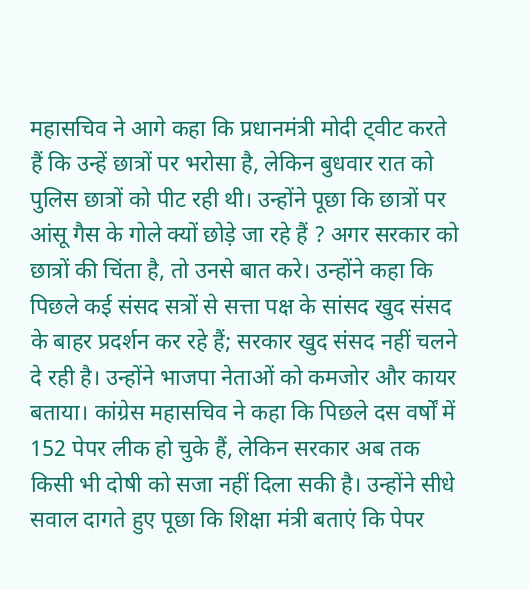महासचिव ने आगे कहा कि प्रधानमंत्री मोदी ट्वीट करते हैं कि उन्हें छात्रों पर भरोसा है, लेकिन बुधवार रात को पुलिस छात्रों को पीट रही थी। उन्होंने पूछा कि छात्रों पर आंसू गैस के गोले क्यों छोड़े जा रहे हैं ? अगर सरकार को छात्रों की चिंता है, तो उनसे बात करे। उन्होंने कहा कि पिछले कई संसद सत्रों से सत्ता पक्ष के सांसद खुद संसद के बाहर प्रदर्शन कर रहे हैं; सरकार खुद संसद नहीं चलने दे रही है। उन्होंने भाजपा नेताओं को कमजोर और कायर बताया। कांग्रेस महासचिव ने कहा कि पिछले दस वर्षों में 152 पेपर लीक हो चुके हैं, लेकिन सरकार अब तक किसी भी दोषी को सजा नहीं दिला सकी है। उन्होंने सीधे सवाल दागते हुए पूछा कि शिक्षा मंत्री बताएं कि पेपर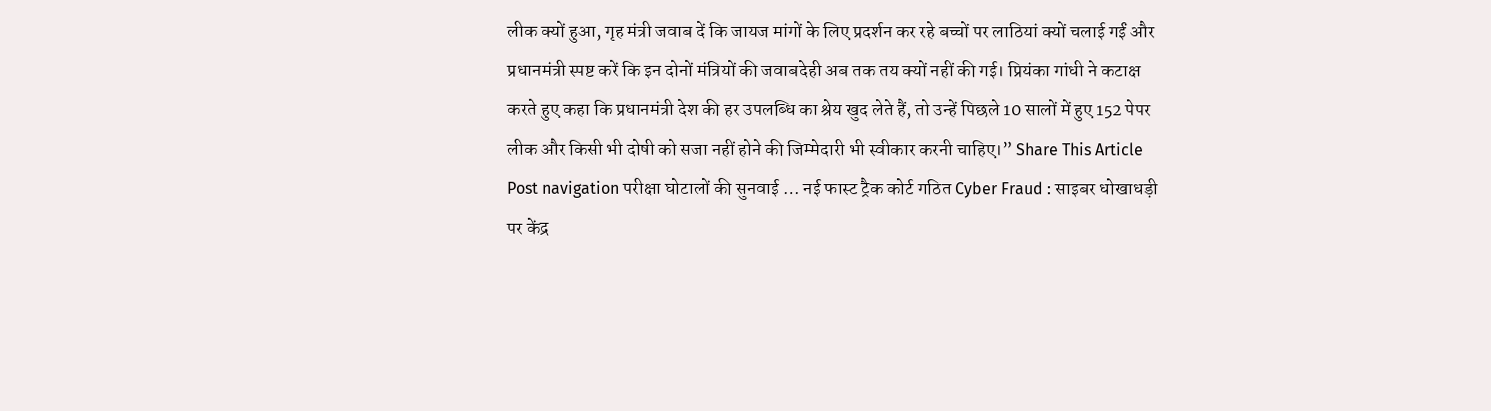लीक क्यों हुआ, गृह मंत्री जवाब दें कि जायज मांगों के लिए प्रदर्शन कर रहे बच्चों पर लाठियां क्यों चलाई गईं और प्रधानमंत्री स्पष्ट करें कि इन दोनों मंत्रियों की जवाबदेही अब तक तय क्यों नहीं की गई। प्रियंका गांधी ने कटाक्ष करते हुए कहा कि प्रधानमंत्री देश की हर उपलब्धि का श्रेय खुद लेते हैं, तो उन्हें पिछले 10 सालों में हुए 152 पेपर लीक और किसी भी दोषी को सजा नहीं होने की जिम्मेदारी भी स्वीकार करनी चाहिए।” Share This Article Post navigation परीक्षा घोटालों की सुनवाई … नई फास्ट ट्रैक कोर्ट गठित Cyber Fraud : साइबर धोखाधड़ी पर केंद्र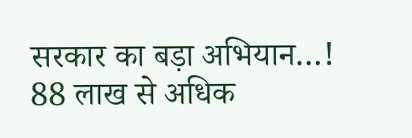सरकार का बड़ा अभियान…! 88 लाख से अधिक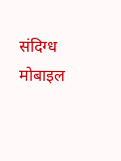संदिग्ध मोबाइल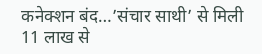कनेक्शन बंद…’संचार साथी’ से मिली 11 लाख से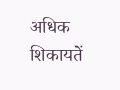अधिक शिकायतें